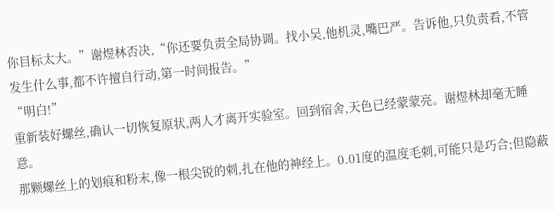你目标太大。”谢煜林否决,“你还要负责全局协调。找小吴,他机灵,嘴巴严。告诉他,只负责看,不管发生什么事,都不许擅自行动,第一时间报告。”
“明白!”
重新装好螺丝,确认一切恢复原状,两人才离开实验室。回到宿舍,天色已经蒙蒙亮。谢煜林却毫无睡意。
那颗螺丝上的划痕和粉末,像一根尖锐的刺,扎在他的神经上。0.01度的温度毛刺,可能只是巧合;但隐蔽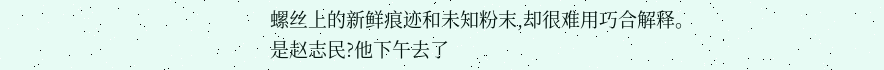螺丝上的新鲜痕迹和未知粉末,却很难用巧合解释。
是赵志民?他下午去了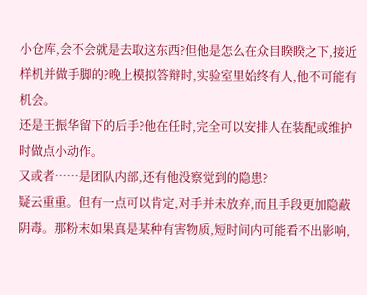小仓库,会不会就是去取这东西?但他是怎么在众目睽睽之下,接近样机并做手脚的?晚上模拟答辩时,实验室里始终有人,他不可能有机会。
还是王振华留下的后手?他在任时,完全可以安排人在装配或维护时做点小动作。
又或者……是团队内部,还有他没察觉到的隐患?
疑云重重。但有一点可以肯定,对手并未放弃,而且手段更加隐蔽阴毒。那粉末如果真是某种有害物质,短时间内可能看不出影响,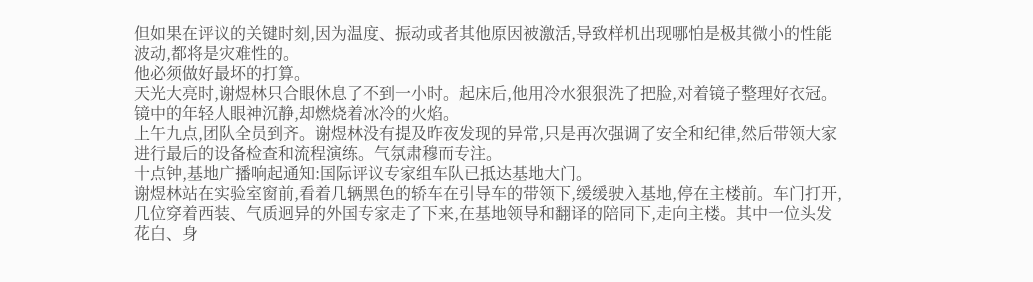但如果在评议的关键时刻,因为温度、振动或者其他原因被激活,导致样机出现哪怕是极其微小的性能波动,都将是灾难性的。
他必须做好最坏的打算。
天光大亮时,谢煜林只合眼休息了不到一小时。起床后,他用冷水狠狠洗了把脸,对着镜子整理好衣冠。镜中的年轻人眼神沉静,却燃烧着冰冷的火焰。
上午九点,团队全员到齐。谢煜林没有提及昨夜发现的异常,只是再次强调了安全和纪律,然后带领大家进行最后的设备检查和流程演练。气氛肃穆而专注。
十点钟,基地广播响起通知:国际评议专家组车队已抵达基地大门。
谢煜林站在实验室窗前,看着几辆黑色的轿车在引导车的带领下,缓缓驶入基地,停在主楼前。车门打开,几位穿着西装、气质迥异的外国专家走了下来,在基地领导和翻译的陪同下,走向主楼。其中一位头发花白、身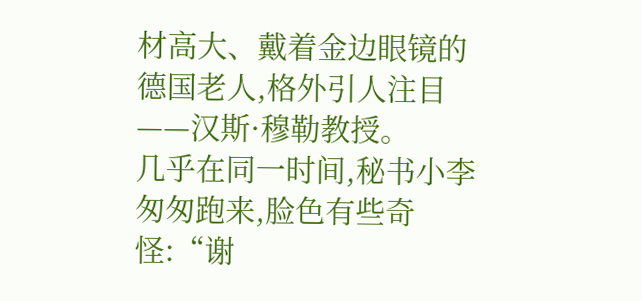材高大、戴着金边眼镜的德国老人,格外引人注目——汉斯·穆勒教授。
几乎在同一时间,秘书小李匆匆跑来,脸色有些奇怪:“谢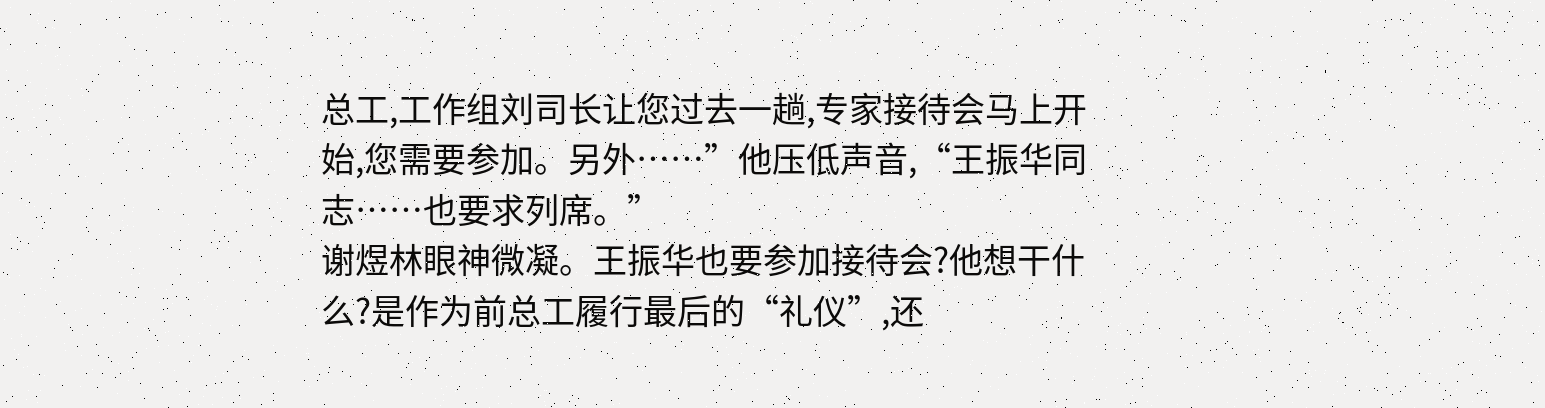总工,工作组刘司长让您过去一趟,专家接待会马上开始,您需要参加。另外……”他压低声音,“王振华同志……也要求列席。”
谢煜林眼神微凝。王振华也要参加接待会?他想干什么?是作为前总工履行最后的“礼仪”,还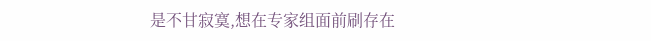是不甘寂寞,想在专家组面前刷存在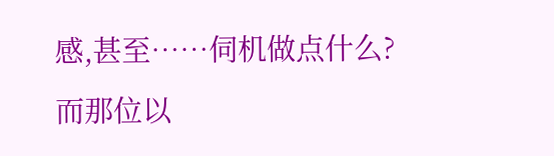感,甚至……伺机做点什么?而那位以